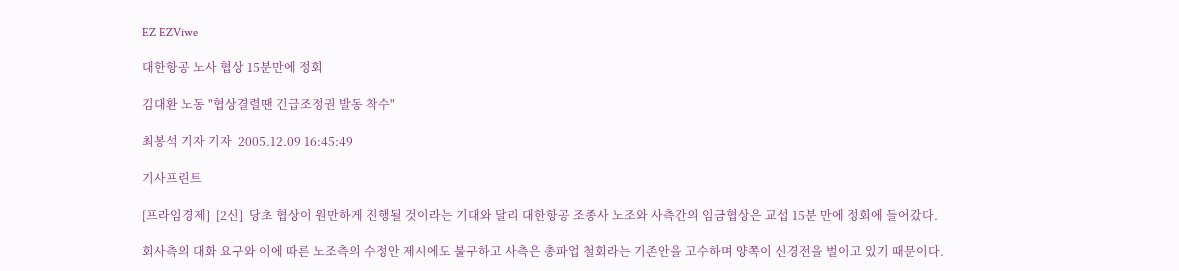EZ EZViwe

대한항공 노사 협상 15분만에 정회

김대환 노동 "협상결렬땐 긴급조정권 발동 착수"

최봉석 기자 기자  2005.12.09 16:45:49

기사프린트

[프라임경제]  [2신]  당초 협상이 원만하게 진행될 것이라는 기대와 달리 대한항공 조종사 노조와 사측간의 임금협상은 교섭 15분 만에 정회에 들어갔다.

회사측의 대화 요구와 이에 따른 노조측의 수정안 제시에도 불구하고 사측은 총파업 철회라는 기존안을 고수하며 양쪽이 신경전을 벌이고 있기 때문이다.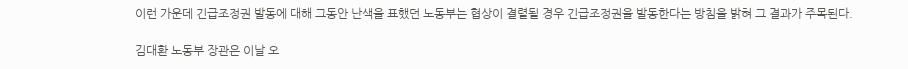이런 가운데 긴급조정권 발동에 대해 그동안 난색을 표했던 노동부는 협상이 결렬될 경우 긴급조정권을 발동한다는 방침을 밝혀 그 결과가 주목된다.

김대환 노동부 장관은 이날 오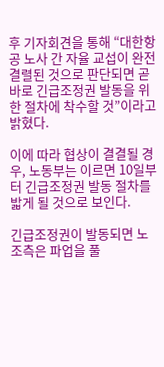후 기자회견을 통해 “대한항공 노사 간 자율 교섭이 완전 결렬된 것으로 판단되면 곧바로 긴급조정권 발동을 위한 절차에 착수할 것”이라고 밝혔다.

이에 따라 협상이 결결될 경우, 노동부는 이르면 10일부터 긴급조정권 발동 절차를 밟게 될 것으로 보인다.

긴급조정권이 발동되면 노조측은 파업을 풀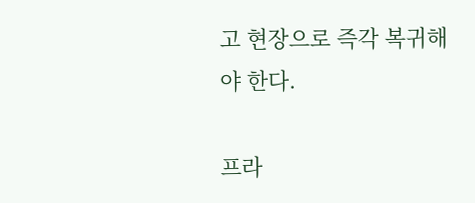고 현장으로 즉각 복귀해야 한다.

프라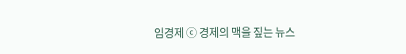임경제 ⓒ 경제의 맥을 짚는 뉴스